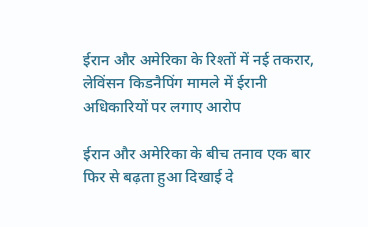ईरान और अमेरिका के रिश्तों में नई तकरार, लेविंसन किडनैपिंग मामले में ईरानी अधिकारियों पर लगाए आरोप

ईरान और अमेरिका के बीच तनाव एक बार फिर से बढ़ता हुआ दिखाई दे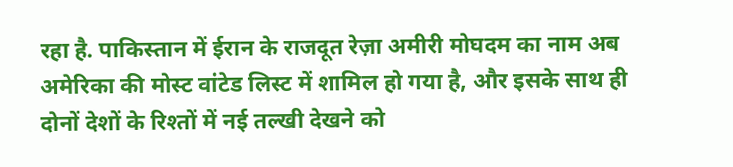रहा है. पाकिस्तान में ईरान के राजदूत रेज़ा अमीरी मोघदम का नाम अब अमेरिका की मोस्ट वांटेड लिस्ट में शामिल हो गया है, और इसके साथ ही दोनों देशों के रिश्तों में नई तल्खी देखने को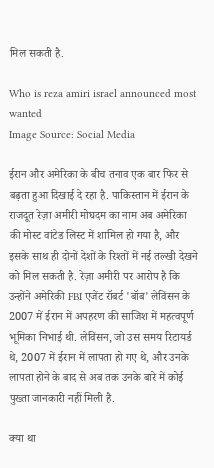मिल सकती है.

Who is reza amiri israel announced most wanted
Image Source: Social Media

ईरान और अमेरिका के बीच तनाव एक बार फिर से बढ़ता हुआ दिखाई दे रहा है. पाकिस्तान में ईरान के राजदूत रेज़ा अमीरी मोघदम का नाम अब अमेरिका की मोस्ट वांटेड लिस्ट में शामिल हो गया है, और इसके साथ ही दोनों देशों के रिश्तों में नई तल्खी देखने को मिल सकती है. रेज़ा अमीरी पर आरोप है कि उन्होंने अमेरिकी FBI एजेंट रॉबर्ट 'बॉब' लेविंसन के 2007 में ईरान में अपहरण की साजिश में महत्वपूर्ण भूमिका निभाई थी. लेविंसन, जो उस समय रिटायर्ड थे, 2007 में ईरान में लापता हो गए थे, और उनके लापता होने के बाद से अब तक उनके बारे में कोई पुख्ता जानकारी नहीं मिली है.

क्या था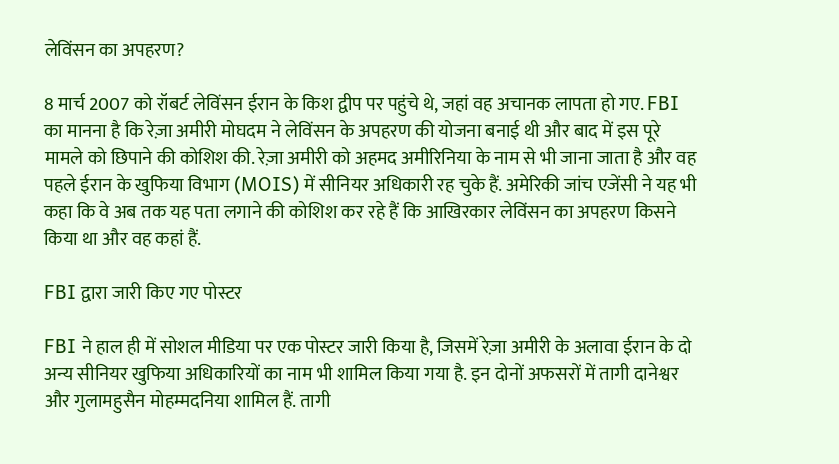लेविंसन का अपहरण?

8 मार्च 2007 को रॉबर्ट लेविंसन ईरान के किश द्वीप पर पहुंचे थे, जहां वह अचानक लापता हो गए. FBI का मानना है कि रेज़ा अमीरी मोघदम ने लेविंसन के अपहरण की योजना बनाई थी और बाद में इस पूरे मामले को छिपाने की कोशिश की. रेज़ा अमीरी को अहमद अमीरिनिया के नाम से भी जाना जाता है और वह पहले ईरान के खुफिया विभाग (MOIS) में सीनियर अधिकारी रह चुके हैं. अमेरिकी जांच एजेंसी ने यह भी कहा कि वे अब तक यह पता लगाने की कोशिश कर रहे हैं कि आखिरकार लेविंसन का अपहरण किसने किया था और वह कहां हैं.

FBI द्वारा जारी किए गए पोस्टर

FBI ने हाल ही में सोशल मीडिया पर एक पोस्टर जारी किया है, जिसमें रेज़ा अमीरी के अलावा ईरान के दो अन्य सीनियर खुफिया अधिकारियों का नाम भी शामिल किया गया है. इन दोनों अफसरों में तागी दानेश्वर और गुलामहुसैन मोहम्मदनिया शामिल हैं. तागी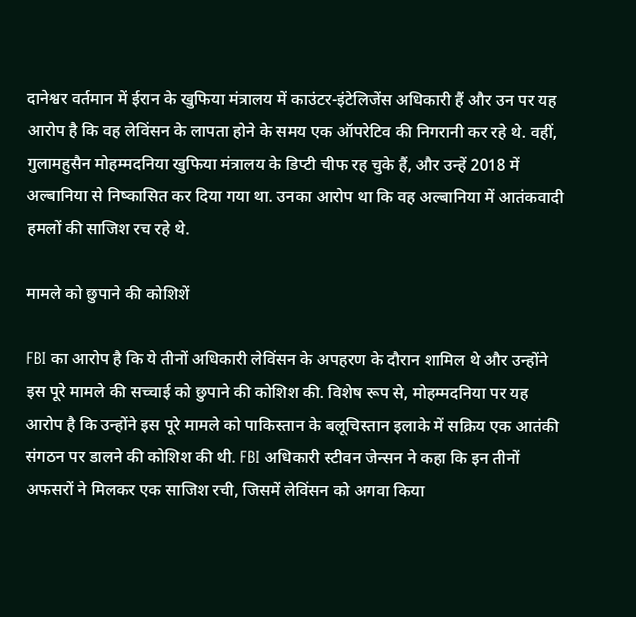दानेश्वर वर्तमान में ईरान के खुफिया मंत्रालय में काउंटर-इंटेलिजेंस अधिकारी हैं और उन पर यह आरोप है कि वह लेविंसन के लापता होने के समय एक ऑपरेटिव की निगरानी कर रहे थे. वहीं, गुलामहुसैन मोहम्मदनिया खुफिया मंत्रालय के डिप्टी चीफ रह चुके हैं, और उन्हें 2018 में अल्बानिया से निष्कासित कर दिया गया था. उनका आरोप था कि वह अल्बानिया में आतंकवादी हमलों की साजिश रच रहे थे.

मामले को छुपाने की कोशिशें

FBI का आरोप है कि ये तीनों अधिकारी लेविंसन के अपहरण के दौरान शामिल थे और उन्होंने इस पूरे मामले की सच्चाई को छुपाने की कोशिश की. विशेष रूप से, मोहम्मदनिया पर यह आरोप है कि उन्होंने इस पूरे मामले को पाकिस्तान के बलूचिस्तान इलाके में सक्रिय एक आतंकी संगठन पर डालने की कोशिश की थी. FBI अधिकारी स्टीवन जेन्सन ने कहा कि इन तीनों अफसरों ने मिलकर एक साजिश रची, जिसमें लेविंसन को अगवा किया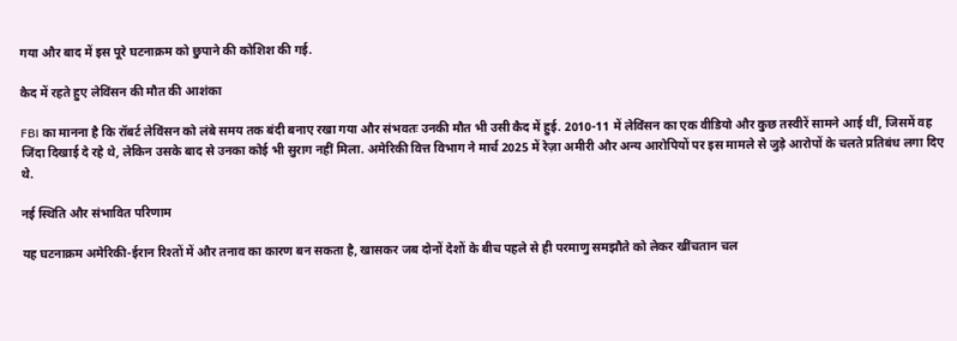गया और बाद में इस पूरे घटनाक्रम को छुपाने की कोशिश की गई.

कैद में रहते हुए लेविंसन की मौत की आशंका

FBI का मानना है कि रॉबर्ट लेविंसन को लंबे समय तक बंदी बनाए रखा गया और संभवतः उनकी मौत भी उसी कैद में हुई. 2010-11 में लेविंसन का एक वीडियो और कुछ तस्वीरें सामने आई थीं, जिसमें वह जिंदा दिखाई दे रहे थे, लेकिन उसके बाद से उनका कोई भी सुराग नहीं मिला. अमेरिकी वित्त विभाग ने मार्च 2025 में रेज़ा अमीरी और अन्य आरोपियों पर इस मामले से जुड़े आरोपों के चलते प्रतिबंध लगा दिए थे.

नई स्थिति और संभावित परिणाम

यह घटनाक्रम अमेरिकी-ईरान रिश्तों में और तनाव का कारण बन सकता है, खासकर जब दोनों देशों के बीच पहले से ही परमाणु समझौते को लेकर खींचतान चल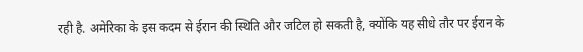रही है. अमेरिका के इस कदम से ईरान की स्थिति और जटिल हो सकती है, क्योंकि यह सीधे तौर पर ईरान के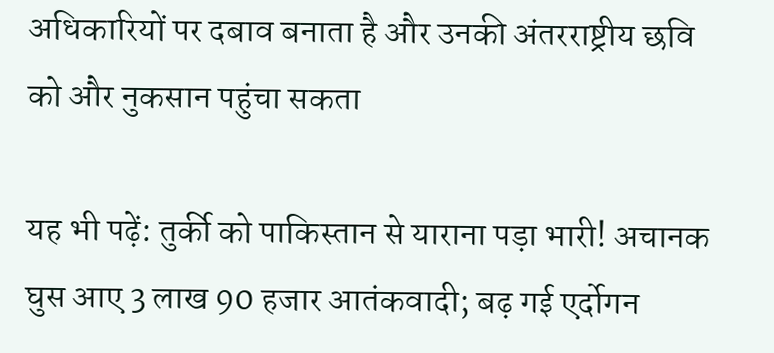अधिकारियों पर दबाव बनाता है और उनकी अंतरराष्ट्रीय छवि को और नुकसान पहुंचा सकता

यह भी पढ़ें: तुर्की को पाकिस्तान से याराना पड़ा भारी! अचानक घुस आए 3 लाख 90 हजार आतंकवादी; बढ़ गई एर्दोगन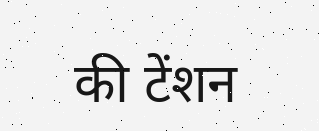की टेंशन